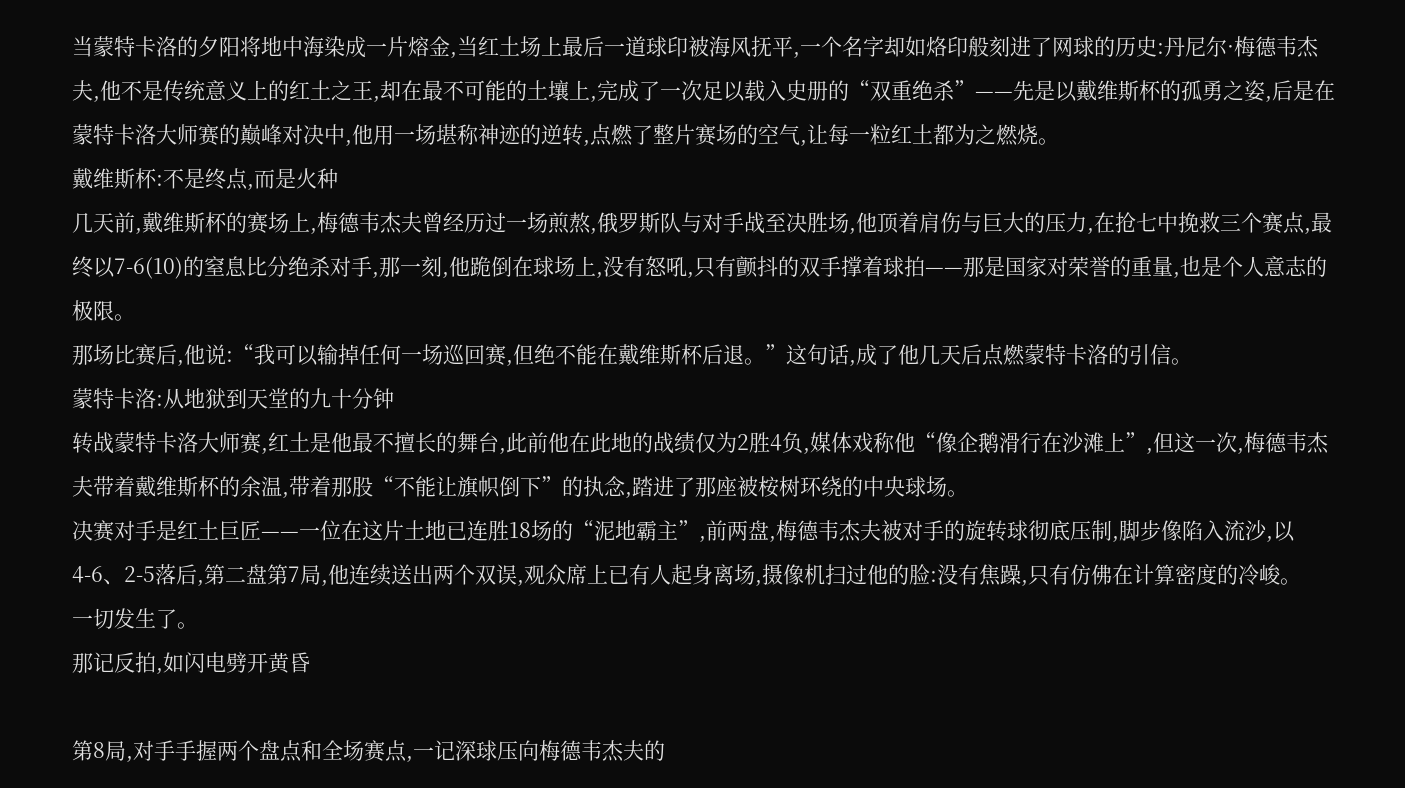当蒙特卡洛的夕阳将地中海染成一片熔金,当红土场上最后一道球印被海风抚平,一个名字却如烙印般刻进了网球的历史:丹尼尔·梅德韦杰夫,他不是传统意义上的红土之王,却在最不可能的土壤上,完成了一次足以载入史册的“双重绝杀”——先是以戴维斯杯的孤勇之姿,后是在蒙特卡洛大师赛的巅峰对决中,他用一场堪称神迹的逆转,点燃了整片赛场的空气,让每一粒红土都为之燃烧。
戴维斯杯:不是终点,而是火种
几天前,戴维斯杯的赛场上,梅德韦杰夫曾经历过一场煎熬,俄罗斯队与对手战至决胜场,他顶着肩伤与巨大的压力,在抢七中挽救三个赛点,最终以7-6(10)的窒息比分绝杀对手,那一刻,他跪倒在球场上,没有怒吼,只有颤抖的双手撑着球拍——那是国家对荣誉的重量,也是个人意志的极限。
那场比赛后,他说:“我可以输掉任何一场巡回赛,但绝不能在戴维斯杯后退。”这句话,成了他几天后点燃蒙特卡洛的引信。
蒙特卡洛:从地狱到天堂的九十分钟
转战蒙特卡洛大师赛,红土是他最不擅长的舞台,此前他在此地的战绩仅为2胜4负,媒体戏称他“像企鹅滑行在沙滩上”,但这一次,梅德韦杰夫带着戴维斯杯的余温,带着那股“不能让旗帜倒下”的执念,踏进了那座被桉树环绕的中央球场。
决赛对手是红土巨匠——一位在这片土地已连胜18场的“泥地霸主”,前两盘,梅德韦杰夫被对手的旋转球彻底压制,脚步像陷入流沙,以4-6、2-5落后,第二盘第7局,他连续送出两个双误,观众席上已有人起身离场,摄像机扫过他的脸:没有焦躁,只有仿佛在计算密度的冷峻。
一切发生了。
那记反拍,如闪电劈开黄昏

第8局,对手手握两个盘点和全场赛点,一记深球压向梅德韦杰夫的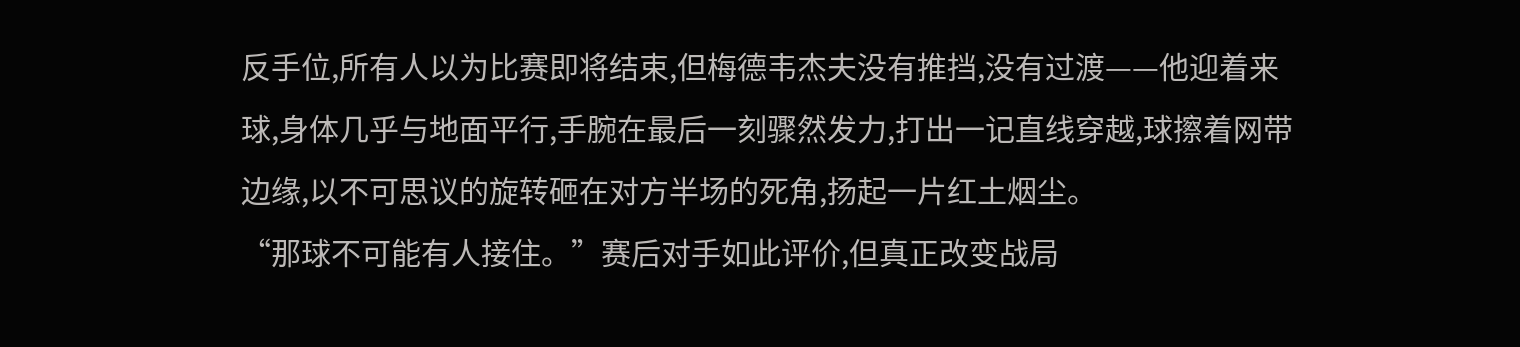反手位,所有人以为比赛即将结束,但梅德韦杰夫没有推挡,没有过渡——他迎着来球,身体几乎与地面平行,手腕在最后一刻骤然发力,打出一记直线穿越,球擦着网带边缘,以不可思议的旋转砸在对方半场的死角,扬起一片红土烟尘。
“那球不可能有人接住。”赛后对手如此评价,但真正改变战局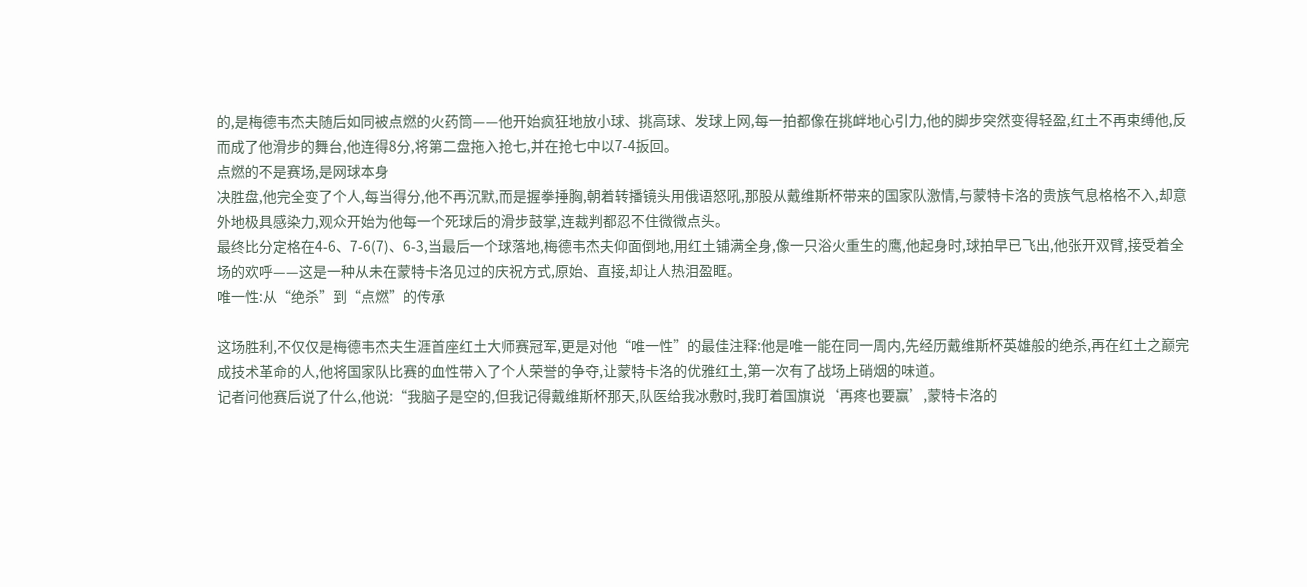的,是梅德韦杰夫随后如同被点燃的火药筒——他开始疯狂地放小球、挑高球、发球上网,每一拍都像在挑衅地心引力,他的脚步突然变得轻盈,红土不再束缚他,反而成了他滑步的舞台,他连得8分,将第二盘拖入抢七,并在抢七中以7-4扳回。
点燃的不是赛场,是网球本身
决胜盘,他完全变了个人,每当得分,他不再沉默,而是握拳捶胸,朝着转播镜头用俄语怒吼,那股从戴维斯杯带来的国家队激情,与蒙特卡洛的贵族气息格格不入,却意外地极具感染力,观众开始为他每一个死球后的滑步鼓掌,连裁判都忍不住微微点头。
最终比分定格在4-6、7-6(7)、6-3,当最后一个球落地,梅德韦杰夫仰面倒地,用红土铺满全身,像一只浴火重生的鹰,他起身时,球拍早已飞出,他张开双臂,接受着全场的欢呼——这是一种从未在蒙特卡洛见过的庆祝方式,原始、直接,却让人热泪盈眶。
唯一性:从“绝杀”到“点燃”的传承

这场胜利,不仅仅是梅德韦杰夫生涯首座红土大师赛冠军,更是对他“唯一性”的最佳注释:他是唯一能在同一周内,先经历戴维斯杯英雄般的绝杀,再在红土之巅完成技术革命的人,他将国家队比赛的血性带入了个人荣誉的争夺,让蒙特卡洛的优雅红土,第一次有了战场上硝烟的味道。
记者问他赛后说了什么,他说:“我脑子是空的,但我记得戴维斯杯那天,队医给我冰敷时,我盯着国旗说‘再疼也要赢’,蒙特卡洛的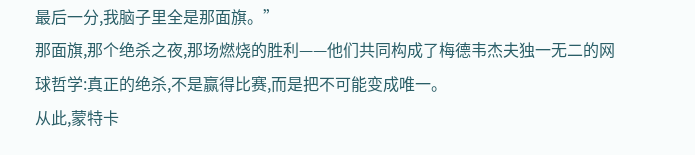最后一分,我脑子里全是那面旗。”
那面旗,那个绝杀之夜,那场燃烧的胜利——他们共同构成了梅德韦杰夫独一无二的网球哲学:真正的绝杀,不是赢得比赛,而是把不可能变成唯一。
从此,蒙特卡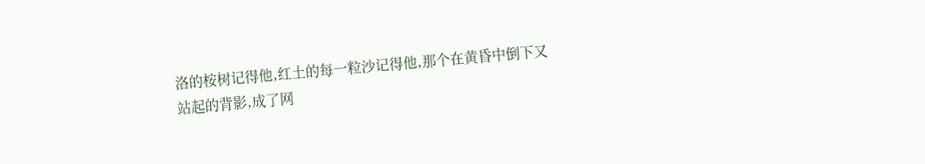洛的桉树记得他,红土的每一粒沙记得他,那个在黄昏中倒下又站起的背影,成了网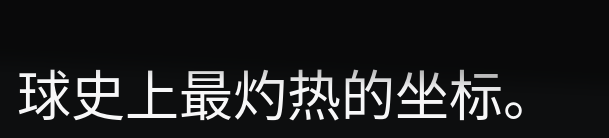球史上最灼热的坐标。